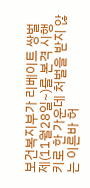보건복지부가 리베이트 쌍벌제(11월28일~)를 본격 시행키로 한 가운데 처벌을 받지 않는 이른바 허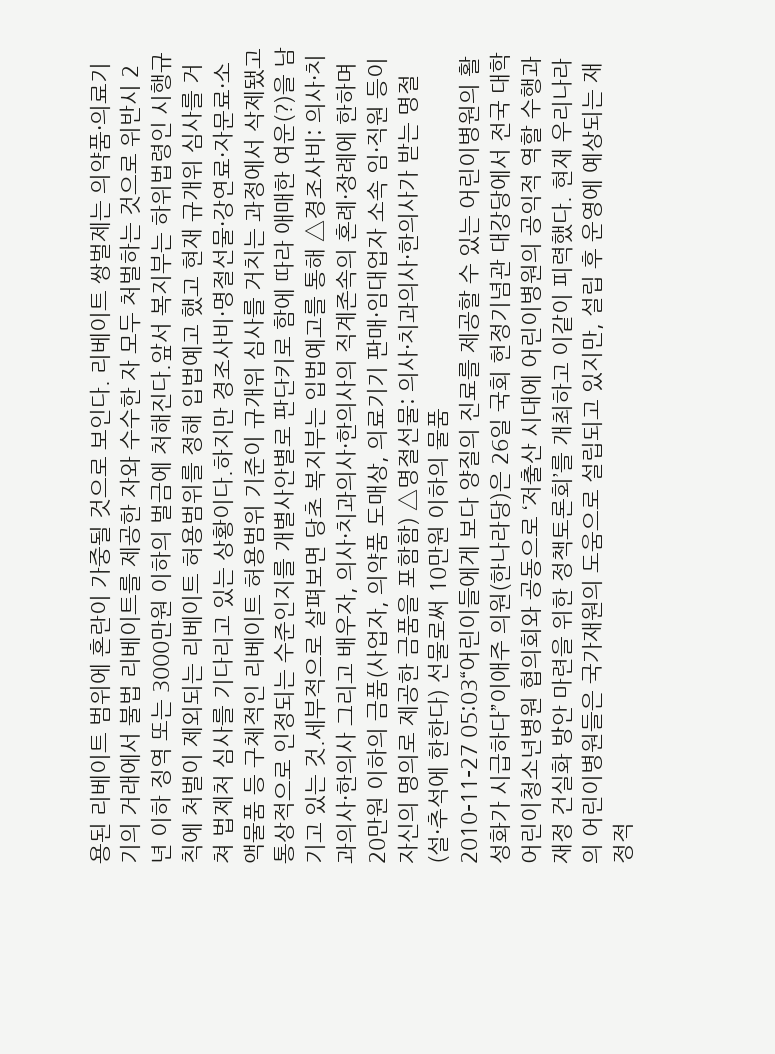용된 리베이트 범위에 혼란이 가중될 것으로 보인다. 리베이트 쌍벌제는 의약품·의료기기의 거래에서 불법 리베이트를 제공한 자와 수수한 자 모두 처벌하는 것으로 위반시 2년 이하 징역 또는 3000만원 이하의 벌금에 처해진다.앞서 복지부는 하위법령인 시행규칙에 처벌이 제외되는 리베이트 허용범위를 정해 입법예고 했고 현재 규개위 심사를 거쳐 법제처 심사를 기다리고 있는 상황이다.하지만 경조사비·명절선물·강연료·자문료·소액물품 등 구체적인 리베이트 허용범위 기준이 규개위 심사를 거치는 과정에서 삭제됐고 통상적으로 인정되는 수준인지를 개별사안별로 판단키로 함에 따라 애매한 여운(?)을 남기고 있는 것.세부적으로 살펴보면 당초 복지부는 입법예고를 통해 △경조사비: 의사·치과의사·한의사 그리고 배우자, 의사·치과의사·한의사의 직계존속의 혼례·장례에 한하며 20만원 이하의 금품(사업자, 의약품 도매상, 의료기기 판매·임대업자 소속 임·직원 등이 자신의 명의로 제공한 금품을 포함함) △명절선물: 의사·치과의사·한의사가 받는 명절(설·추석에 한한다) 선물로써 10만원 이하의 물품
2010-11-27 05:03“어린이들에게 보다 양질의 진료를 제공할 수 있는 어린이병원의 활성화가 시급하다”이애주 의원(한나라당)은 26일 국회 헌정기념관 대강당에서 전국 대학 어린이청소년병원 협의회와 공동으로 ‘저출산 시대에 어린이병원의 공익적 역할 수행과 재정 건실화 방안 마련을 위한 정책토론회’를 개최하고 이같이 피력했다. 현재 우리나라의 어린이병원들은 국가재원의 도움으로 설립되고 있지만, 설립 후 운영에 예상되는 재정적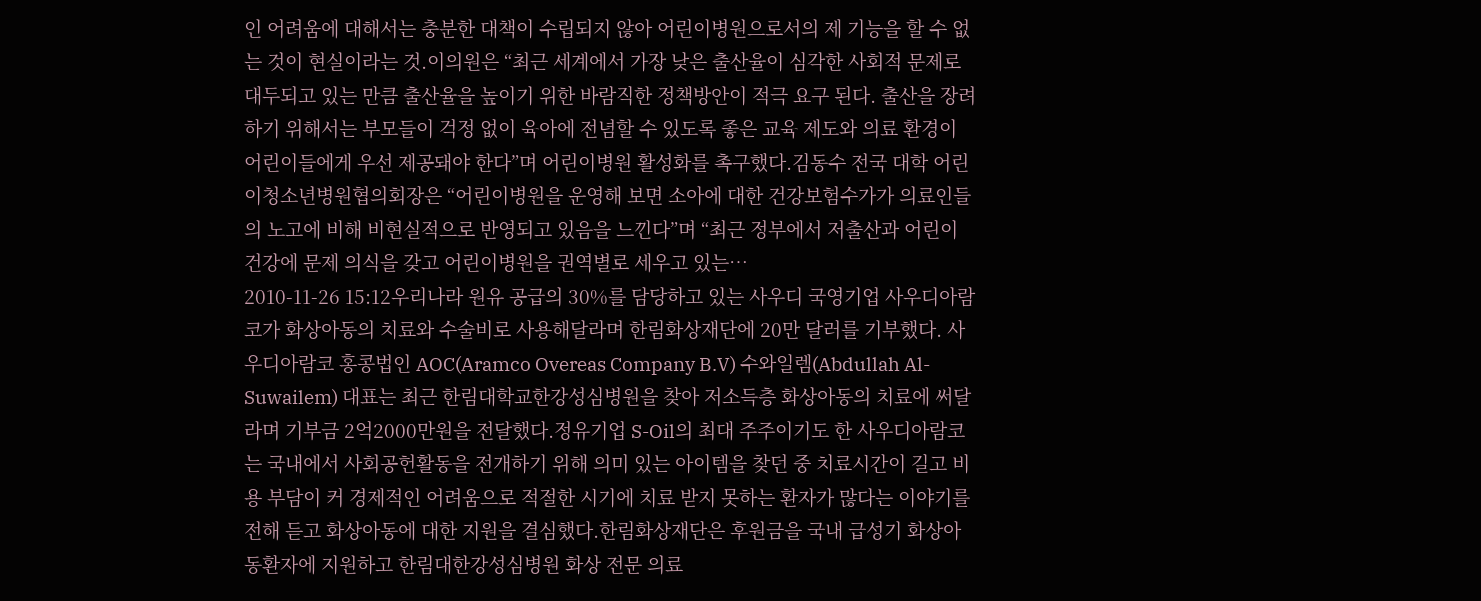인 어려움에 대해서는 충분한 대책이 수립되지 않아 어린이병원으로서의 제 기능을 할 수 없는 것이 현실이라는 것.이의원은 “최근 세계에서 가장 낮은 출산율이 심각한 사회적 문제로 대두되고 있는 만큼 출산율을 높이기 위한 바람직한 정책방안이 적극 요구 된다. 출산을 장려하기 위해서는 부모들이 걱정 없이 육아에 전념할 수 있도록 좋은 교육 제도와 의료 환경이 어린이들에게 우선 제공돼야 한다”며 어린이병원 활성화를 촉구했다.김동수 전국 대학 어린이청소년병원협의회장은 “어린이병원을 운영해 보면 소아에 대한 건강보험수가가 의료인들의 노고에 비해 비현실적으로 반영되고 있음을 느낀다”며 “최근 정부에서 저출산과 어린이 건강에 문제 의식을 갖고 어린이병원을 권역별로 세우고 있는…
2010-11-26 15:12우리나라 원유 공급의 30%를 담당하고 있는 사우디 국영기업 사우디아람코가 화상아동의 치료와 수술비로 사용해달라며 한림화상재단에 20만 달러를 기부했다. 사우디아람코 홍콩법인 AOC(Aramco Overeas Company B.V) 수와일렘(Abdullah Al-Suwailem) 대표는 최근 한림대학교한강성심병원을 찾아 저소득층 화상아동의 치료에 써달라며 기부금 2억2000만원을 전달했다.정유기업 S-Oil의 최대 주주이기도 한 사우디아람코는 국내에서 사회공헌활동을 전개하기 위해 의미 있는 아이템을 찾던 중 치료시간이 길고 비용 부담이 커 경제적인 어려움으로 적절한 시기에 치료 받지 못하는 환자가 많다는 이야기를 전해 듣고 화상아동에 대한 지원을 결심했다.한림화상재단은 후원금을 국내 급성기 화상아동환자에 지원하고 한림대한강성심병원 화상 전문 의료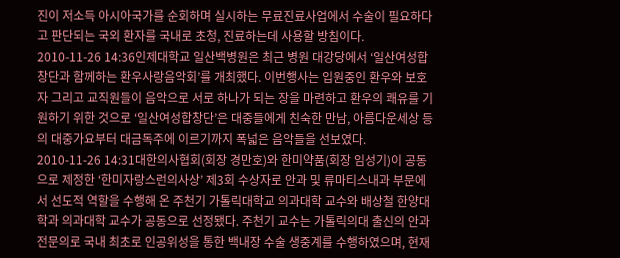진이 저소득 아시아국가를 순회하며 실시하는 무료진료사업에서 수술이 필요하다고 판단되는 국외 환자를 국내로 초청, 진료하는데 사용할 방침이다.
2010-11-26 14:36인제대학교 일산백병원은 최근 병원 대강당에서 ‘일산여성합창단과 함께하는 환우사랑음악회’를 개최했다. 이번행사는 입원중인 환우와 보호자 그리고 교직원들이 음악으로 서로 하나가 되는 장을 마련하고 환우의 쾌유를 기원하기 위한 것으로 ‘일산여성합창단’은 대중들에게 친숙한 만남, 아름다운세상 등의 대중가요부터 대금독주에 이르기까지 폭넓은 음악들을 선보였다.
2010-11-26 14:31대한의사협회(회장 경만호)와 한미약품(회장 임성기)이 공동으로 제정한 ‘한미자랑스런의사상’ 제3회 수상자로 안과 및 류마티스내과 부문에서 선도적 역할을 수행해 온 주천기 가톨릭대학교 의과대학 교수와 배상철 한양대학과 의과대학 교수가 공동으로 선정됐다. 주천기 교수는 가톨릭의대 출신의 안과전문의로 국내 최초로 인공위성을 통한 백내장 수술 생중계를 수행하였으며, 현재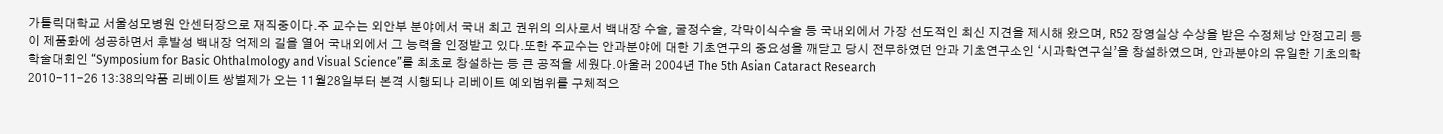가톨릭대학교 서울성모병원 안센터장으로 재직중이다.주 교수는 외안부 분야에서 국내 최고 권위의 의사로서 백내장 수술, 굴정수술, 각막이식수술 등 국내외에서 가장 선도적인 최신 지견을 제시해 왔으며, R52 장영실상 수상을 받은 수정체낭 안정고리 등이 제품화에 성공하면서 후발성 백내장 억제의 길을 열어 국내외에서 그 능력을 인정받고 있다.또한 주교수는 안과분야에 대한 기초연구의 중요성을 깨닫고 당시 전무하였던 안과 기초연구소인 ‘시과학연구실’을 창설하였으며, 안과분야의 유일한 기초의학 학술대회인 “Symposium for Basic Ohthalmology and Visual Science”를 최초로 창설하는 등 큰 공적을 세웠다.아울러 2004년 The 5th Asian Cataract Research
2010-11-26 13:38의약품 리베이트 쌍벌제가 오는 11월28일부터 본격 시행되나 리베이트 예외범위를 구체적으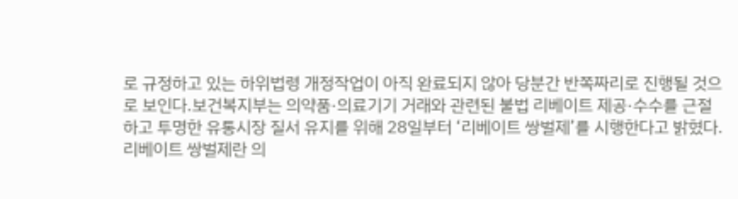로 규정하고 있는 하위법령 개정작업이 아직 완료되지 않아 당분간 반쪽짜리로 진행될 것으로 보인다.보건복지부는 의약품·의료기기 거래와 관련된 불법 리베이트 제공·수수를 근절하고 투명한 유통시장 질서 유지를 위해 28일부터 ‘리베이트 쌍벌제’를 시행한다고 밝혔다.리베이트 쌍벌제란 의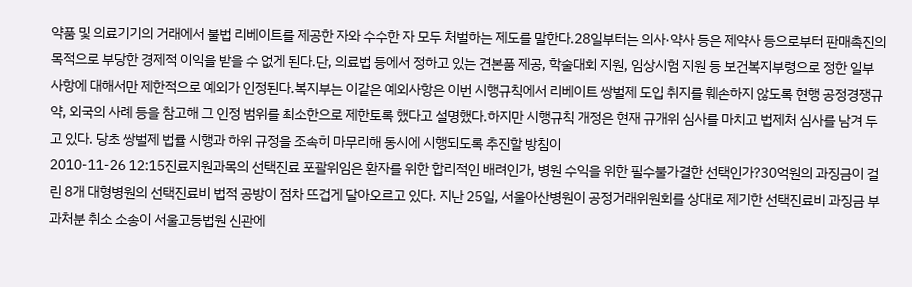약품 및 의료기기의 거래에서 불법 리베이트를 제공한 자와 수수한 자 모두 처벌하는 제도를 말한다.28일부터는 의사·약사 등은 제약사 등으로부터 판매촉진의 목적으로 부당한 경제적 이익을 받을 수 없게 된다.단, 의료법 등에서 정하고 있는 견본품 제공, 학술대회 지원, 임상시험 지원 등 보건복지부령으로 정한 일부 사항에 대해서만 제한적으로 예외가 인정된다.복지부는 이같은 예외사항은 이번 시행규칙에서 리베이트 쌍벌제 도입 취지를 훼손하지 않도록 현행 공정경쟁규약, 외국의 사례 등을 참고해 그 인정 범위를 최소한으로 제한토록 했다고 설명했다.하지만 시행규칙 개정은 현재 규개위 심사를 마치고 법제처 심사를 남겨 두고 있다. 당초 쌍벌제 법률 시행과 하위 규정을 조속히 마무리해 동시에 시행되도록 추진할 방침이
2010-11-26 12:15진료지원과목의 선택진료 포괄위임은 환자를 위한 합리적인 배려인가, 병원 수익을 위한 필수불가결한 선택인가?30억원의 과징금이 걸린 8개 대형병원의 선택진료비 법적 공방이 점차 뜨겁게 달아오르고 있다. 지난 25일, 서울아산병원이 공정거래위원회를 상대로 제기한 선택진료비 과징금 부과처분 취소 소송이 서울고등법원 신관에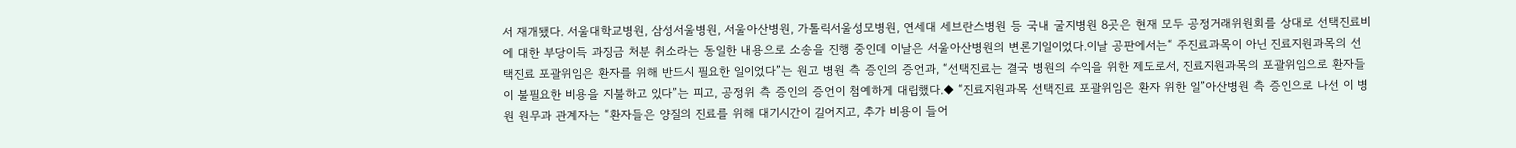서 재개됐다. 서울대학교병원, 삼성서울병원, 서울아산병원, 가톨릭서울성모병원, 연세대 세브란스병원 등 국내 굴지병원 8곳은 현재 모두 공정거래위원회를 상대로 선택진료비에 대한 부당이득 과징금 처분 취소라는 동일한 내용으로 소송을 진행 중인데 이날은 서울아산병원의 변론기일이었다.이날 공판에서는“ 주진료과목이 아닌 진료지원과목의 선택진료 포괄위임은 환자를 위해 반드시 필요한 일이었다”는 원고 병원 측 증인의 증언과, “선택진료는 결국 병원의 수익을 위한 제도로서, 진료지원과목의 포괄위임으로 환자들이 불필요한 비용을 지불하고 있다”는 피고, 공정위 측 증인의 증언이 첨예하게 대립했다.◆ “진료지원과목 선택진료 포괄위임은 환자 위한 일”아산병원 측 증인으로 나선 이 병원 원무과 관계자는 “환자들은 양질의 진료를 위해 대기시간이 길어지고, 추가 비용이 들어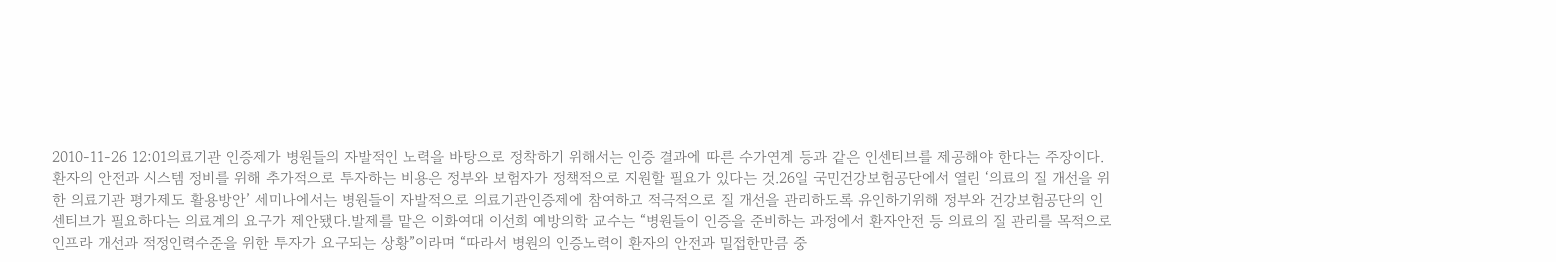2010-11-26 12:01의료기관 인증제가 병원들의 자발적인 노력을 바탕으로 정착하기 위해서는 인증 결과에 따른 수가연계 등과 같은 인센티브를 제공해야 한다는 주장이다. 환자의 안전과 시스템 정비를 위해 추가적으로 투자하는 비용은 정부와 보험자가 정책적으로 지원할 필요가 있다는 것.26일 국민건강보험공단에서 열린 ‘의료의 질 개선을 위한 의료기관 평가제도 활용방안’ 세미나에서는 병원들이 자발적으로 의료기관인증제에 참여하고 적극적으로 질 개선을 관리하도록 유인하기위해 정부와 건강보험공단의 인센티브가 필요하다는 의료계의 요구가 제안됐다.발제를 맡은 이화여대 이선희 예방의학 교수는 “병원들이 인증을 준비하는 과정에서 환자안전 등 의료의 질 관리를 목적으로 인프라 개선과 적정인력수준을 위한 투자가 요구되는 상황”이라며 “따라서 병원의 인증노력이 환자의 안전과 밀접한만큼 중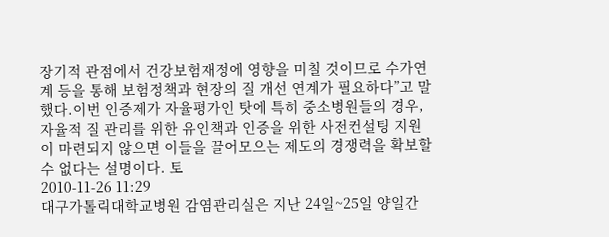장기적 관점에서 건강보험재정에 영향을 미칠 것이므로 수가연계 등을 통해 보험정책과 현장의 질 개선 연계가 필요하다”고 말했다.이번 인증제가 자율평가인 탓에 특히 중소병원들의 경우, 자율적 질 관리를 위한 유인책과 인증을 위한 사전컨설팅 지원이 마련되지 않으면 이들을 끌어모으는 제도의 경쟁력을 확보할 수 없다는 설명이다. 토
2010-11-26 11:29
대구가톨릭대학교병원 감염관리실은 지난 24일~25일 양일간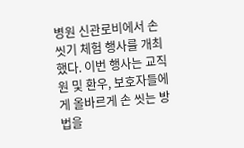병원 신관로비에서 손 씻기 체험 행사를 개최했다. 이번 행사는 교직원 및 환우, 보호자들에게 올바르게 손 씻는 방법을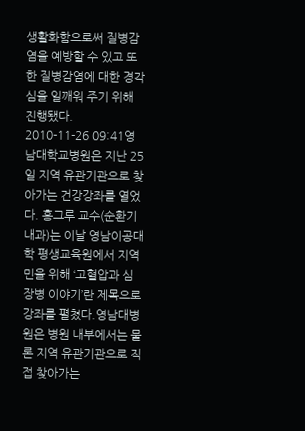생활화함으로써 질병감염을 예방할 수 있고 또한 질병감염에 대한 경각심을 일깨워 주기 위해 진행됐다.
2010-11-26 09:41영남대학교병원은 지난 25일 지역 유관기관으로 찾아가는 건강강좌를 열었다. 홍그루 교수(순환기내과)는 이날 영남이공대학 평생교육원에서 지역민을 위해 ‘고혈압과 심장병 이야기’란 제목으로 강좌를 펼쳤다.영남대병원은 병원 내부에서는 물론 지역 유관기관으로 직접 찾아가는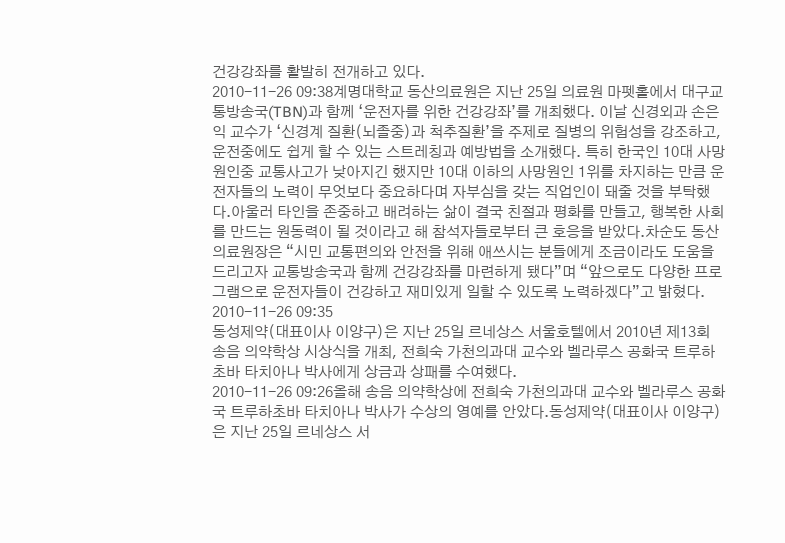건강강좌를 활발히 전개하고 있다.
2010-11-26 09:38계명대학교 동산의료원은 지난 25일 의료원 마펫홀에서 대구교통방송국(TBN)과 함께 ‘운전자를 위한 건강강좌’를 개최했다. 이날 신경외과 손은익 교수가 ‘신경계 질환(뇌졸중)과 척추질환’을 주제로 질병의 위험성을 강조하고, 운전중에도 쉽게 할 수 있는 스트레칭과 예방법을 소개했다. 특히 한국인 10대 사망원인중 교통사고가 낮아지긴 했지만 10대 이하의 사망원인 1위를 차지하는 만큼 운전자들의 노력이 무엇보다 중요하다며 자부심을 갖는 직업인이 돼줄 것을 부탁했다.아울러 타인을 존중하고 배려하는 삶이 결국 친절과 평화를 만들고, 행복한 사회를 만드는 원동력이 될 것이라고 해 참석자들로부터 큰 호응을 받았다.차순도 동산의료원장은 “시민 교통편의와 안전을 위해 애쓰시는 분들에게 조금이라도 도움을 드리고자 교통방송국과 함께 건강강좌를 마련하게 됐다”며 “앞으로도 다양한 프로그램으로 운전자들이 건강하고 재미있게 일할 수 있도록 노력하겠다”고 밝혔다.
2010-11-26 09:35
동성제약(대표이사 이양구)은 지난 25일 르네상스 서울호텔에서 2010년 제13회 송음 의약학상 시상식을 개최, 전희숙 가천의과대 교수와 벨라루스 공화국 트루하초바 타치아나 박사에게 상금과 상패를 수여했다.
2010-11-26 09:26올해 송음 의약학상에 전희숙 가천의과대 교수와 벨라루스 공화국 트루하초바 타치아나 박사가 수상의 영예를 안았다.동성제약(대표이사 이양구)은 지난 25일 르네상스 서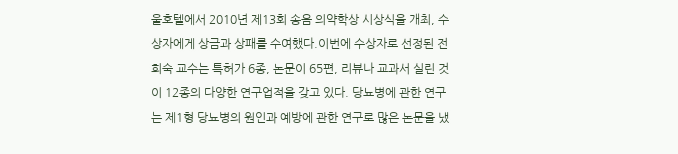울호텔에서 2010년 제13회 송음 의약학상 시상식을 개최, 수상자에게 상금과 상패를 수여했다.이번에 수상자로 선정된 전희숙 교수는 특허가 6종, 논문이 65편, 리뷰나 교과서 실린 것이 12종의 다양한 연구업적을 갖고 있다. 당뇨병에 관한 연구는 제1형 당뇨병의 원인과 예방에 관한 연구로 많은 논문을 냈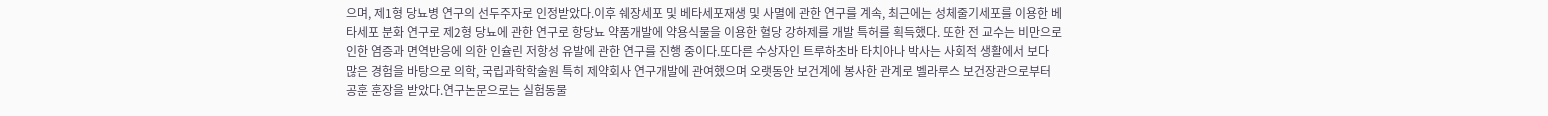으며, 제1형 당뇨병 연구의 선두주자로 인정받았다.이후 쉐장세포 및 베타세포재생 및 사멸에 관한 연구를 계속, 최근에는 성체줄기세포를 이용한 베타세포 분화 연구로 제2형 당뇨에 관한 연구로 항당뇨 약품개발에 약용식물을 이용한 혈당 강하제를 개발 특허를 획득했다. 또한 전 교수는 비만으로 인한 염증과 면역반응에 의한 인슐린 저항성 유발에 관한 연구를 진행 중이다.또다른 수상자인 트루하초바 타치아나 박사는 사회적 생활에서 보다 많은 경험을 바탕으로 의학, 국립과학학술원 특히 제약회사 연구개발에 관여했으며 오랫동안 보건계에 봉사한 관계로 벨라루스 보건장관으로부터 공훈 훈장을 받았다.연구논문으로는 실험동물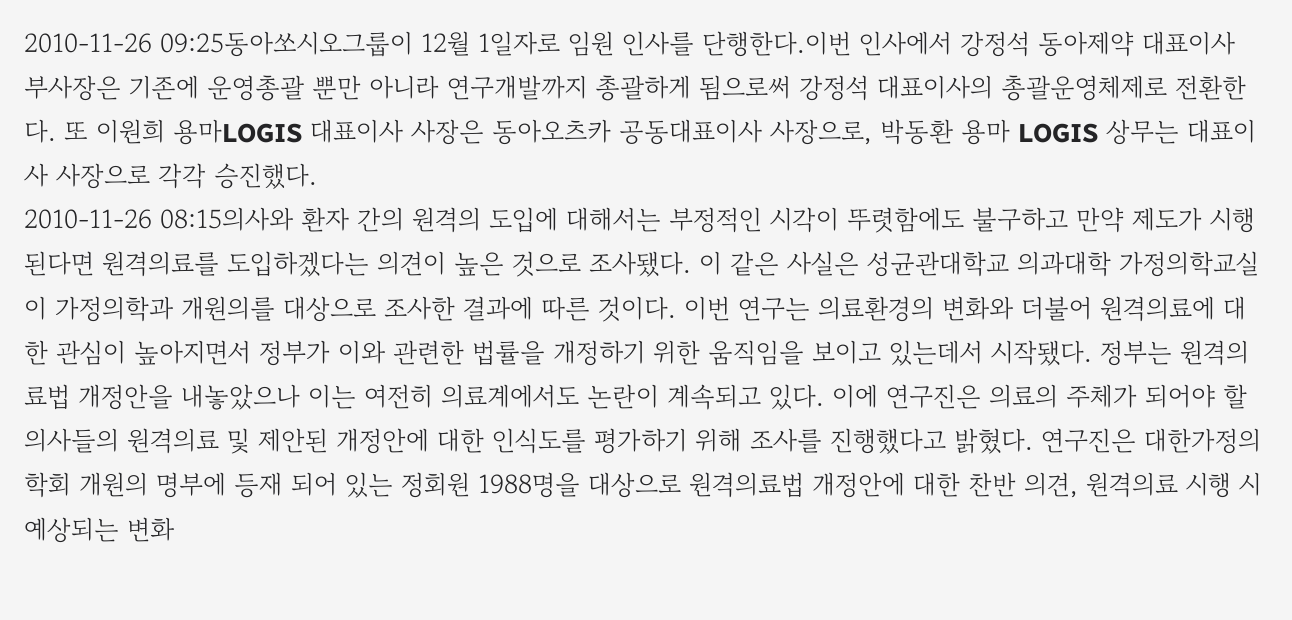2010-11-26 09:25동아쏘시오그룹이 12월 1일자로 임원 인사를 단행한다.이번 인사에서 강정석 동아제약 대표이사 부사장은 기존에 운영총괄 뿐만 아니라 연구개발까지 총괄하게 됨으로써 강정석 대표이사의 총괄운영체제로 전환한다. 또 이원희 용마LOGIS 대표이사 사장은 동아오츠카 공동대표이사 사장으로, 박동환 용마 LOGIS 상무는 대표이사 사장으로 각각 승진했다.
2010-11-26 08:15의사와 환자 간의 원격의 도입에 대해서는 부정적인 시각이 뚜렷함에도 불구하고 만약 제도가 시행된다면 원격의료를 도입하겠다는 의견이 높은 것으로 조사됐다. 이 같은 사실은 성균관대학교 의과대학 가정의학교실이 가정의학과 개원의를 대상으로 조사한 결과에 따른 것이다. 이번 연구는 의료환경의 변화와 더불어 원격의료에 대한 관심이 높아지면서 정부가 이와 관련한 법률을 개정하기 위한 움직임을 보이고 있는데서 시작됐다. 정부는 원격의료법 개정안을 내놓았으나 이는 여전히 의료계에서도 논란이 계속되고 있다. 이에 연구진은 의료의 주체가 되어야 할 의사들의 원격의료 및 제안된 개정안에 대한 인식도를 평가하기 위해 조사를 진행했다고 밝혔다. 연구진은 대한가정의학회 개원의 명부에 등재 되어 있는 정회원 1988명을 대상으로 원격의료법 개정안에 대한 찬반 의견, 원격의료 시행 시 예상되는 변화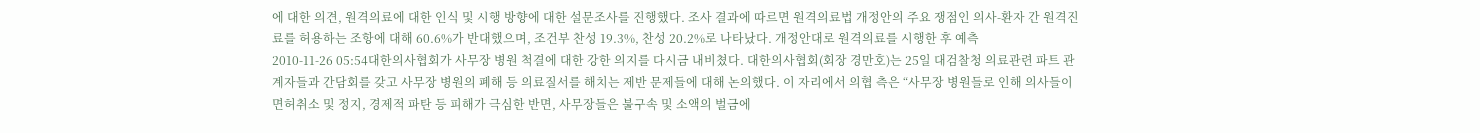에 대한 의견, 원격의료에 대한 인식 및 시행 방향에 대한 설문조사를 진행했다. 조사 결과에 따르면 원격의료법 개정안의 주요 쟁점인 의사-환자 간 원격진료를 허용하는 조항에 대해 60.6%가 반대했으며, 조건부 찬성 19.3%, 찬성 20.2%로 나타났다. 개정안대로 원격의료를 시행한 후 예측
2010-11-26 05:54대한의사협회가 사무장 병원 척결에 대한 강한 의지를 다시금 내비쳤다. 대한의사협회(회장 경만호)는 25일 대검찰청 의료관련 파트 관계자들과 간담회를 갖고 사무장 병원의 폐해 등 의료질서를 해치는 제반 문제들에 대해 논의했다. 이 자리에서 의협 측은 “사무장 병원들로 인해 의사들이 면허취소 및 정지, 경제적 파탄 등 피해가 극심한 반면, 사무장들은 불구속 및 소액의 벌금에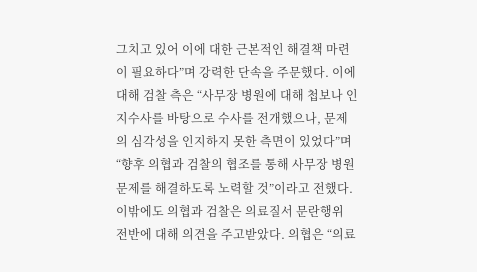그치고 있어 이에 대한 근본적인 해결책 마련이 필요하다”며 강력한 단속을 주문했다. 이에 대해 검찰 측은 “사무장 병원에 대해 첩보나 인지수사를 바탕으로 수사를 전개했으나, 문제의 심각성을 인지하지 못한 측면이 있었다”며 “향후 의협과 검찰의 협조를 통해 사무장 병원 문제를 해결하도록 노력할 것”이라고 전했다.이밖에도 의협과 검찰은 의료질서 문란행위 전반에 대해 의견을 주고받았다. 의협은 “의료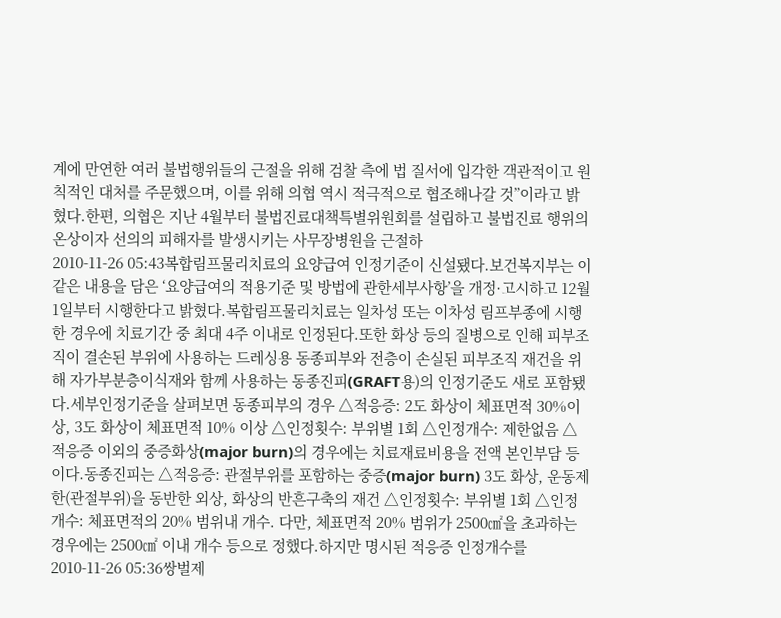계에 만연한 여러 불법행위들의 근절을 위해 검찰 측에 법 질서에 입각한 객관적이고 원칙적인 대처를 주문했으며, 이를 위해 의협 역시 적극적으로 협조해나갈 것”이라고 밝혔다.한편, 의협은 지난 4월부터 불법진료대책특별위원회를 설립하고 불법진료 행위의 온상이자 선의의 피해자를 발생시키는 사무장병원을 근절하
2010-11-26 05:43복합림프물리치료의 요양급여 인정기준이 신설됐다.보건복지부는 이 같은 내용을 담은 ‘요양급여의 적용기준 및 방법에 관한세부사항’을 개정·고시하고 12월1일부터 시행한다고 밝혔다.복합림프물리치료는 일차성 또는 이차성 림프부종에 시행한 경우에 치료기간 중 최대 4주 이내로 인정된다.또한 화상 등의 질병으로 인해 피부조직이 결손된 부위에 사용하는 드레싱용 동종피부와 전층이 손실된 피부조직 재건을 위해 자가부분층이식재와 함께 사용하는 동종진피(GRAFT용)의 인정기준도 새로 포함됐다.세부인정기준을 살펴보면 동종피부의 경우 △적응증: 2도 화상이 체표면적 30%이상, 3도 화상이 체표면적 10% 이상 △인정횟수: 부위별 1회 △인정개수: 제한없음 △적응증 이외의 중증화상(major burn)의 경우에는 치료재료비용을 전액 본인부담 등이다.동종진피는 △적응증: 관절부위를 포함하는 중증(major burn) 3도 화상, 운동제한(관절부위)을 동반한 외상, 화상의 반흔구축의 재건 △인정횟수: 부위별 1회 △인정개수: 체표면적의 20% 범위내 개수. 다만, 체표면적 20% 범위가 2500㎠을 초과하는 경우에는 2500㎠ 이내 개수 등으로 정했다.하지만 명시된 적응증 인정개수를
2010-11-26 05:36쌍벌제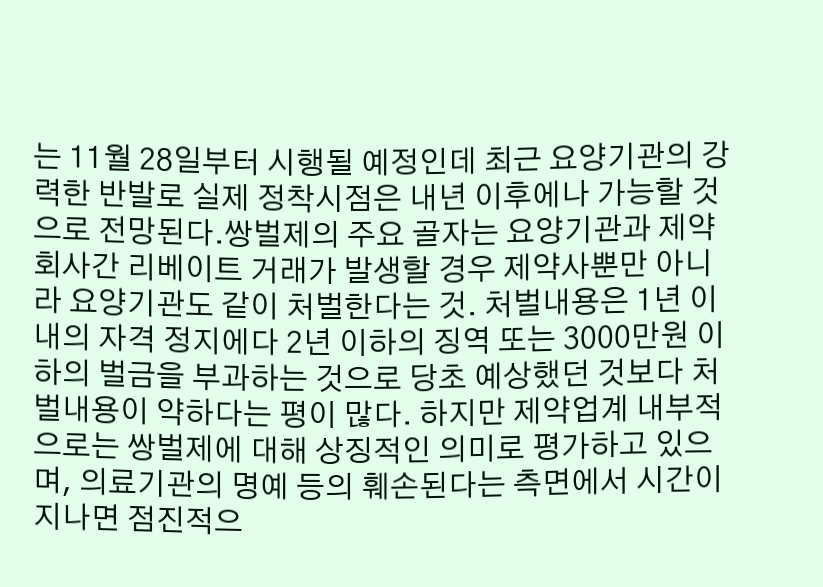는 11월 28일부터 시행될 예정인데 최근 요양기관의 강력한 반발로 실제 정착시점은 내년 이후에나 가능할 것으로 전망된다.쌍벌제의 주요 골자는 요양기관과 제약회사간 리베이트 거래가 발생할 경우 제약사뿐만 아니라 요양기관도 같이 처벌한다는 것. 처벌내용은 1년 이내의 자격 정지에다 2년 이하의 징역 또는 3000만원 이하의 벌금을 부과하는 것으로 당초 예상했던 것보다 처벌내용이 약하다는 평이 많다. 하지만 제약업계 내부적으로는 쌍벌제에 대해 상징적인 의미로 평가하고 있으며, 의료기관의 명예 등의 훼손된다는 측면에서 시간이 지나면 점진적으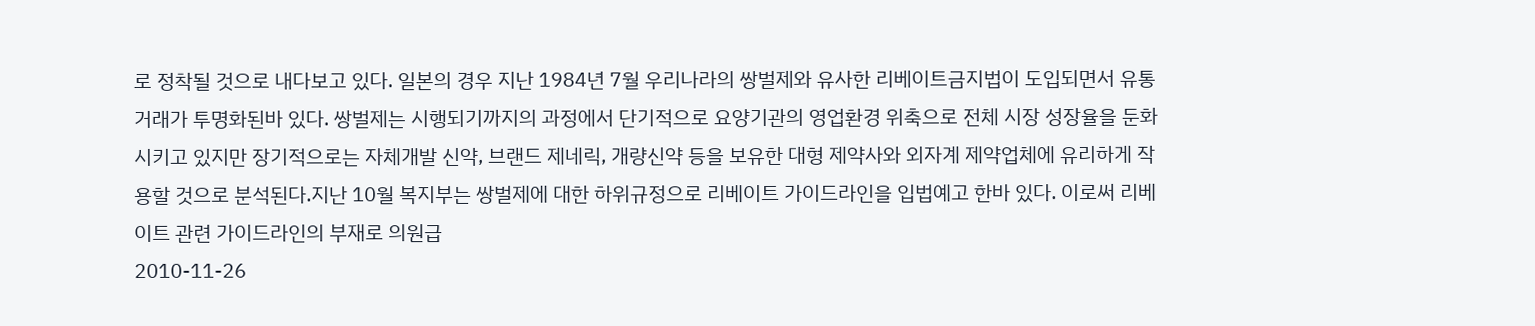로 정착될 것으로 내다보고 있다. 일본의 경우 지난 1984년 7월 우리나라의 쌍벌제와 유사한 리베이트금지법이 도입되면서 유통거래가 투명화된바 있다. 쌍벌제는 시행되기까지의 과정에서 단기적으로 요양기관의 영업환경 위축으로 전체 시장 성장율을 둔화시키고 있지만 장기적으로는 자체개발 신약, 브랜드 제네릭, 개량신약 등을 보유한 대형 제약사와 외자계 제약업체에 유리하게 작용할 것으로 분석된다.지난 10월 복지부는 쌍벌제에 대한 하위규정으로 리베이트 가이드라인을 입법예고 한바 있다. 이로써 리베이트 관련 가이드라인의 부재로 의원급
2010-11-26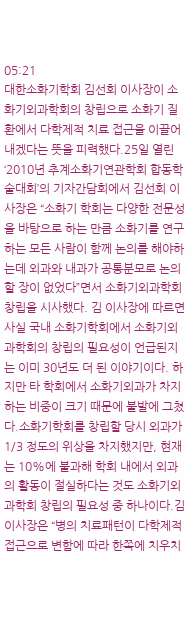05:21
대한소화기학회 김선회 이사장이 소화기외과학회의 창립으로 소화기 질환에서 다학제적 치료 접근을 이끌어내겠다는 뜻을 피력했다.25일 열린 ‘2010년 추계소화기연관학회 합동학술대회’의 기자간담회에서 김선회 이사장은 “소화기 학회는 다양한 전문성을 바탕으로 하는 만큼 소화기를 연구하는 모든 사람이 함께 논의를 해야하는데 외과와 내과가 공통분모로 논의할 장이 없었다”면서 소화기외과학회 창립을 시사했다. 김 이사장에 따르면 사실 국내 소화기학회에서 소화기외과학회의 창립의 필요성이 언급된지는 이미 30년도 더 된 이야기이다. 하지만 타 학회에서 소화기외과가 차지하는 비중이 크기 때문에 불발에 그쳤다.소화기학회를 창립할 당시 외과가 1/3 정도의 위상을 차지했지만, 현재는 10%에 불과해 학회 내에서 외과의 활동이 절실하다는 것도 소화기외과학회 창립의 필요성 중 하나이다.김 이사장은 “병의 치료패턴이 다학제적 접근으로 변함에 따라 한쪽에 치우치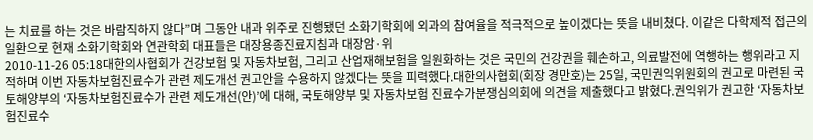는 치료를 하는 것은 바람직하지 않다”며 그동안 내과 위주로 진행됐던 소화기학회에 외과의 참여율을 적극적으로 높이겠다는 뜻을 내비쳤다. 이같은 다학제적 접근의 일환으로 현재 소화기학회와 연관학회 대표들은 대장용종진료지침과 대장암·위
2010-11-26 05:18대한의사협회가 건강보험 및 자동차보험, 그리고 산업재해보험을 일원화하는 것은 국민의 건강권을 훼손하고, 의료발전에 역행하는 행위라고 지적하며 이번 자동차보험진료수가 관련 제도개선 권고안을 수용하지 않겠다는 뜻을 피력했다.대한의사협회(회장 경만호)는 25일, 국민권익위원회의 권고로 마련된 국토해양부의 ‘자동차보험진료수가 관련 제도개선(안)’에 대해, 국토해양부 및 자동차보험 진료수가분쟁심의회에 의견을 제출했다고 밝혔다.권익위가 권고한 ‘자동차보험진료수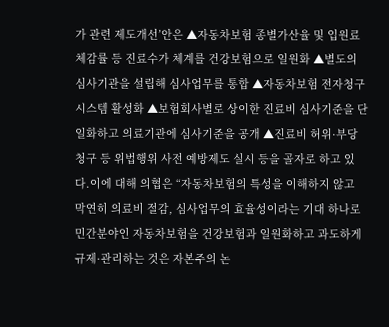가 관련 제도개선’안은 ▲자동차보험 종별가산율 및 입원료 체감률 등 진료수가 체계를 건강보험으로 일원화 ▲별도의 심사기관을 설립해 심사업무를 통합 ▲자동차보험 전자청구시스템 활성화 ▲보험회사별로 상이한 진료비 심사기준을 단일화하고 의료기관에 심사기준을 공개 ▲진료비 허위·부당청구 등 위법행위 사전 예방제도 실시 등을 골자로 하고 있다.이에 대해 의협은 “자동차보험의 특성을 이해하지 않고 막연히 의료비 절감, 심사업무의 효율성이라는 기대 하나로 민간분야인 자동차보험을 건강보험과 일원화하고 과도하게 규제·관리하는 것은 자본주의 논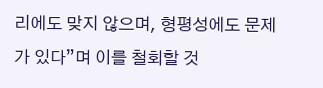리에도 맞지 않으며, 형평성에도 문제가 있다”며 이를 철회할 것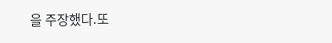을 주장했다.또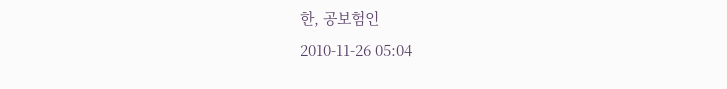한, 공보험인
2010-11-26 05:04